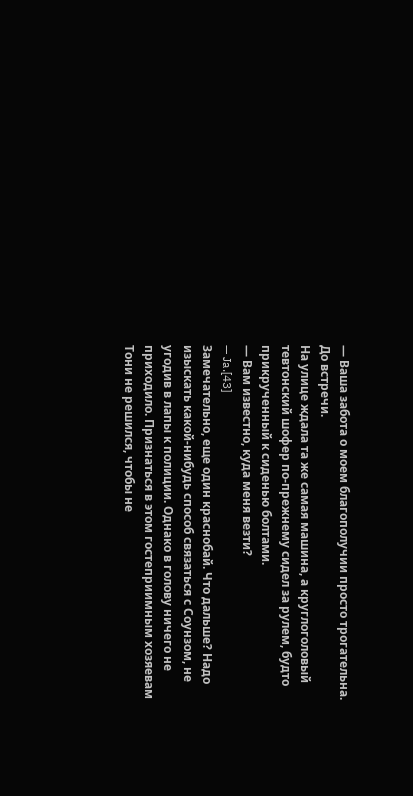— Ваша забота о моем благополучии просто трогательна. До встречи.
На улице ждала та же самая машина, а круглоголовый тевтонский шофер по-прежнему сидел за рулем, будто прикрученный к сиденью болтами.
— Вам известно, куда меня везти?
— Ja.[43]
Замечательно, еще один краснобай. Что дальше? Надо изыскать какой-нибудь способ связаться с Соунзом, не угодив в лапы к полиции. Однако в голову ничего не приходило. Признаться в этом гостеприимным хозяевам Тони не решился, чтобы не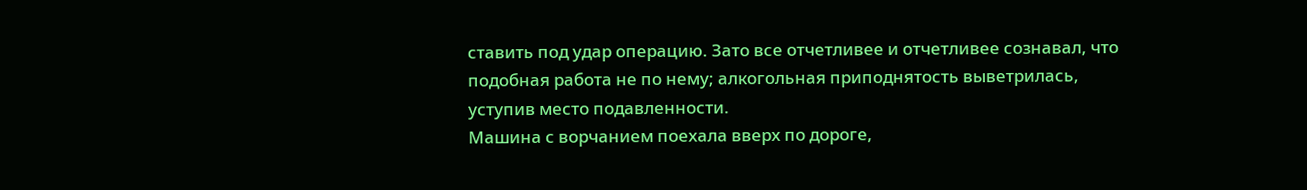ставить под удар операцию. Зато все отчетливее и отчетливее сознавал, что подобная работа не по нему; алкогольная приподнятость выветрилась, уступив место подавленности.
Машина с ворчанием поехала вверх по дороге,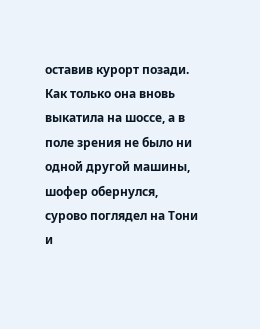оставив курорт позади. Как только она вновь выкатила на шоссе, а в поле зрения не было ни одной другой машины, шофер обернулся, сурово поглядел на Тони и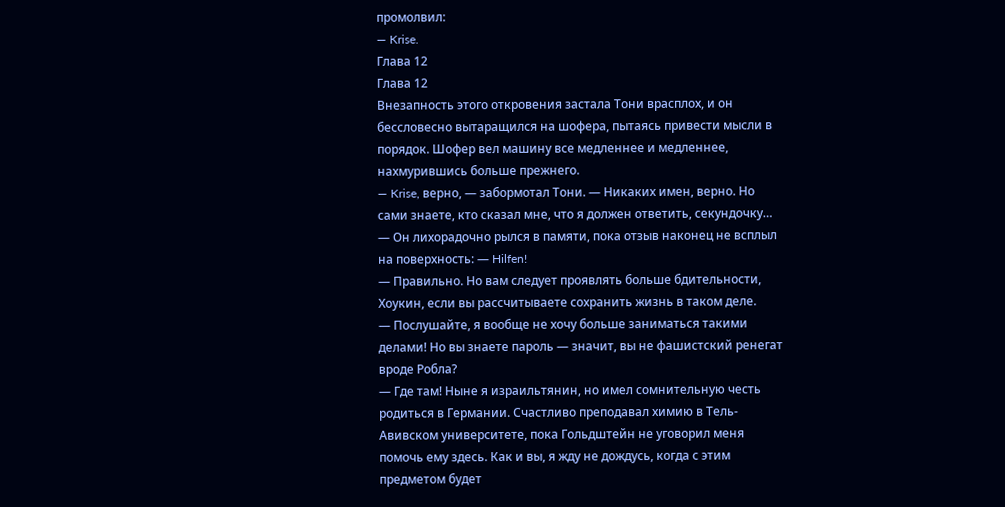промолвил:
— Krise.
Глава 12
Глава 12
Внезапность этого откровения застала Тони врасплох, и он бессловесно вытаращился на шофера, пытаясь привести мысли в порядок. Шофер вел машину все медленнее и медленнее, нахмурившись больше прежнего.
— Krise, верно, — забормотал Тони. — Никаких имен, верно. Но сами знаете, кто сказал мне, что я должен ответить, секундочку… — Он лихорадочно рылся в памяти, пока отзыв наконец не всплыл на поверхность: — Hilfen!
— Правильно. Но вам следует проявлять больше бдительности, Хоукин, если вы рассчитываете сохранить жизнь в таком деле.
— Послушайте, я вообще не хочу больше заниматься такими делами! Но вы знаете пароль — значит, вы не фашистский ренегат вроде Робла?
— Где там! Ныне я израильтянин, но имел сомнительную честь родиться в Германии. Счастливо преподавал химию в Тель-Авивском университете, пока Гольдштейн не уговорил меня помочь ему здесь. Как и вы, я жду не дождусь, когда с этим предметом будет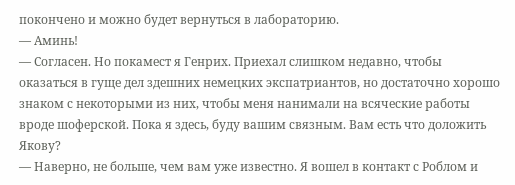покончено и можно будет вернуться в лабораторию.
— Аминь!
— Согласен. Но покамест я Генрих. Приехал слишком недавно, чтобы оказаться в гуще дел здешних немецких экспатриантов, но достаточно хорошо знаком с некоторыми из них, чтобы меня нанимали на всяческие работы вроде шоферской. Пока я здесь, буду вашим связным. Вам есть что доложить Якову?
— Наверно, не больше, чем вам уже известно. Я вошел в контакт с Роблом и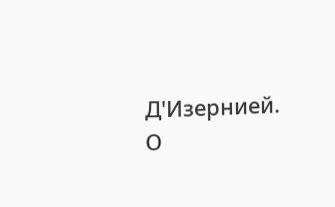Д'Изернией. О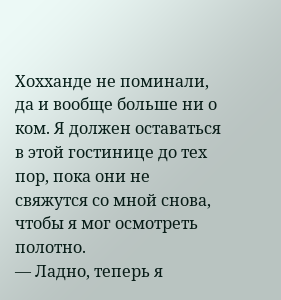Хохханде не поминали, да и вообще больше ни о ком. Я должен оставаться в этой гостинице до тех пор, пока они не свяжутся со мной снова, чтобы я мог осмотреть полотно.
— Ладно, теперь я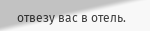отвезу вас в отель.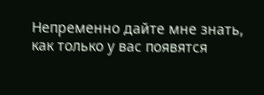Непременно дайте мне знать, как только у вас появятся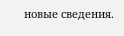новые сведения.